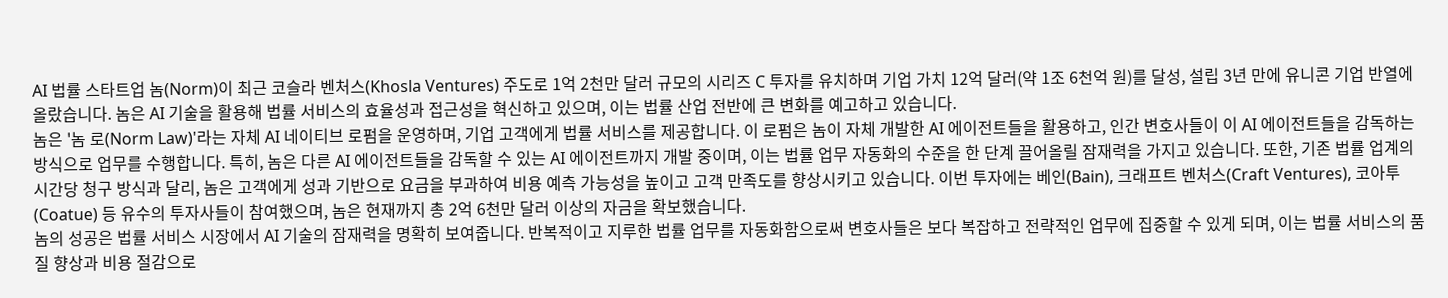AI 법률 스타트업 놈(Norm)이 최근 코슬라 벤처스(Khosla Ventures) 주도로 1억 2천만 달러 규모의 시리즈 C 투자를 유치하며 기업 가치 12억 달러(약 1조 6천억 원)를 달성, 설립 3년 만에 유니콘 기업 반열에 올랐습니다. 놈은 AI 기술을 활용해 법률 서비스의 효율성과 접근성을 혁신하고 있으며, 이는 법률 산업 전반에 큰 변화를 예고하고 있습니다.
놈은 '놈 로(Norm Law)'라는 자체 AI 네이티브 로펌을 운영하며, 기업 고객에게 법률 서비스를 제공합니다. 이 로펌은 놈이 자체 개발한 AI 에이전트들을 활용하고, 인간 변호사들이 이 AI 에이전트들을 감독하는 방식으로 업무를 수행합니다. 특히, 놈은 다른 AI 에이전트들을 감독할 수 있는 AI 에이전트까지 개발 중이며, 이는 법률 업무 자동화의 수준을 한 단계 끌어올릴 잠재력을 가지고 있습니다. 또한, 기존 법률 업계의 시간당 청구 방식과 달리, 놈은 고객에게 성과 기반으로 요금을 부과하여 비용 예측 가능성을 높이고 고객 만족도를 향상시키고 있습니다. 이번 투자에는 베인(Bain), 크래프트 벤처스(Craft Ventures), 코아투(Coatue) 등 유수의 투자사들이 참여했으며, 놈은 현재까지 총 2억 6천만 달러 이상의 자금을 확보했습니다.
놈의 성공은 법률 서비스 시장에서 AI 기술의 잠재력을 명확히 보여줍니다. 반복적이고 지루한 법률 업무를 자동화함으로써 변호사들은 보다 복잡하고 전략적인 업무에 집중할 수 있게 되며, 이는 법률 서비스의 품질 향상과 비용 절감으로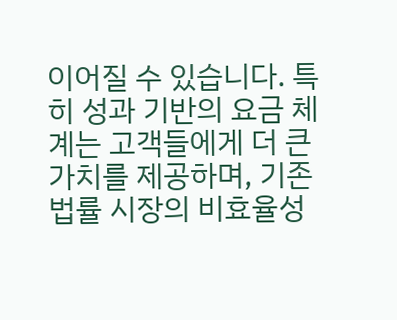이어질 수 있습니다. 특히 성과 기반의 요금 체계는 고객들에게 더 큰 가치를 제공하며, 기존 법률 시장의 비효율성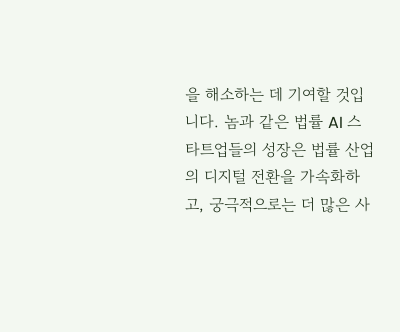을 해소하는 데 기여할 것입니다. 놈과 같은 법률 AI 스타트업들의 성장은 법률 산업의 디지털 전환을 가속화하고, 궁극적으로는 더 많은 사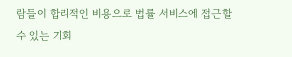람들이 합리적인 비용으로 법률 서비스에 접근할 수 있는 기회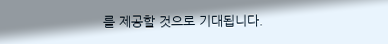를 제공할 것으로 기대됩니다.